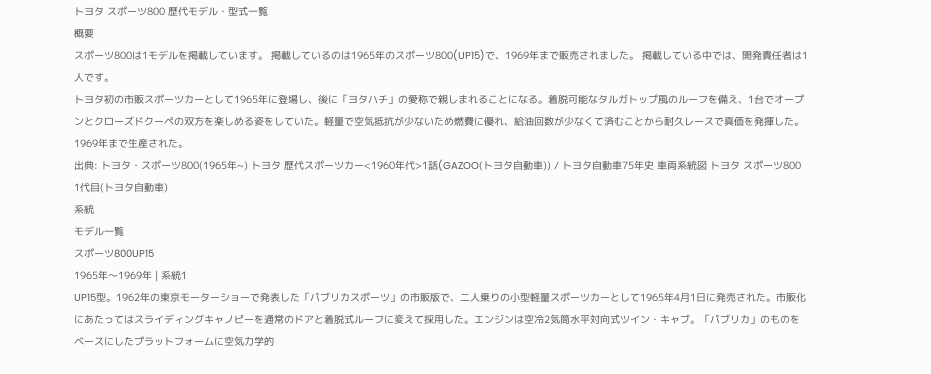トヨタ スポーツ800 歴代モデル・型式一覧
概要
スポーツ800は1モデルを掲載しています。 掲載しているのは1965年のスポーツ800(UP15)で、1969年まで販売されました。 掲載している中では、開発責任者は1人です。
トヨタ初の市販スポーツカーとして1965年に登場し、後に「ヨタハチ」の愛称で親しまれることになる。着脱可能なタルガトップ風のルーフを備え、1台でオープンとクローズドクーペの双方を楽しめる姿をしていた。軽量で空気抵抗が少ないため燃費に優れ、給油回数が少なくて済むことから耐久レースで真価を発揮した。1969年まで生産された。
出典: トヨタ・スポーツ800(1965年~) トヨタ 歴代スポーツカー<1960年代>1話(GAZOO(トヨタ自動車)) / トヨタ自動車75年史 車両系統図 トヨタ スポーツ800 1代目(トヨタ自動車)
系統
モデル一覧
スポーツ800UP15
1965年〜1969年 | 系統1
UP15型。1962年の東京モーターショーで発表した「パブリカスポーツ」の市販版で、二人乗りの小型軽量スポーツカーとして1965年4月1日に発売された。市販化にあたってはスライディングキャノピーを通常のドアと着脱式ルーフに変えて採用した。エンジンは空冷2気筒水平対向式ツイン・キャブ。「パブリカ」のものをベースにしたプラットフォームに空気力学的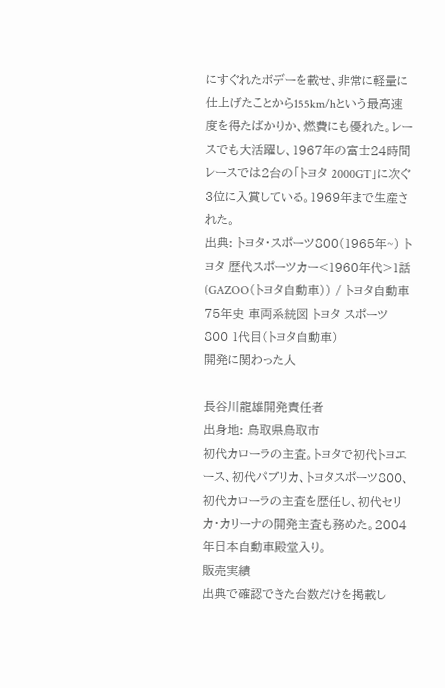にすぐれたボデーを載せ、非常に軽量に仕上げたことから155km/hという最高速度を得たばかりか、燃費にも優れた。レースでも大活躍し、1967年の富士24時間レースでは2台の「トヨタ 2000GT」に次ぐ3位に入賞している。1969年まで生産された。
出典: トヨタ・スポーツ800(1965年~) トヨタ 歴代スポーツカー<1960年代>1話(GAZOO(トヨタ自動車)) / トヨタ自動車75年史 車両系統図 トヨタ スポーツ800 1代目(トヨタ自動車)
開発に関わった人

長谷川龍雄開発責任者
出身地: 鳥取県鳥取市
初代カローラの主査。トヨタで初代トヨエース、初代パブリカ、トヨタスポーツ800、初代カローラの主査を歴任し、初代セリカ・カリーナの開発主査も務めた。2004年日本自動車殿堂入り。
販売実績
出典で確認できた台数だけを掲載し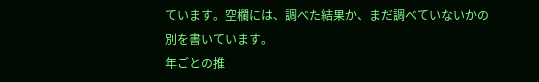ています。空欄には、調べた結果か、まだ調べていないかの別を書いています。
年ごとの推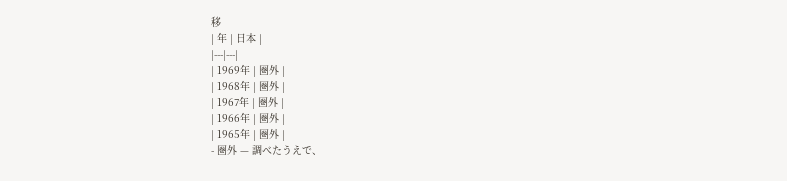移
| 年 | 日本 |
|---|---|
| 1969年 | 圏外 |
| 1968年 | 圏外 |
| 1967年 | 圏外 |
| 1966年 | 圏外 |
| 1965年 | 圏外 |
- 圏外 — 調べたうえで、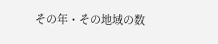その年・その地域の数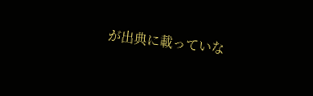が出典に載っていな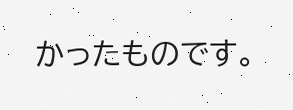かったものです。